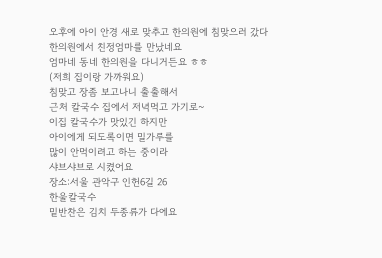오후에 아이 안경 새로 맞추고 한의원에 침맞으러 갔다
한의원에서 친정엄마를 만났네요
엄마네 동네 한의원을 다니거든요 ㅎㅎ
(저희 집이랑 가까워요)
침맞고 장좀 보고나니 출출해서
근처 칼국수 집에서 저녁먹고 가기로~
이집 칼국수가 맛있긴 하지만
아이에게 되도록이면 밀가루를
많이 안먹이려고 하는 중이라
샤브샤브로 시켰어요
장소:서울 관악구 인헌6길 26
한울칼국수
밑반찬은 김치 두종류가 다에요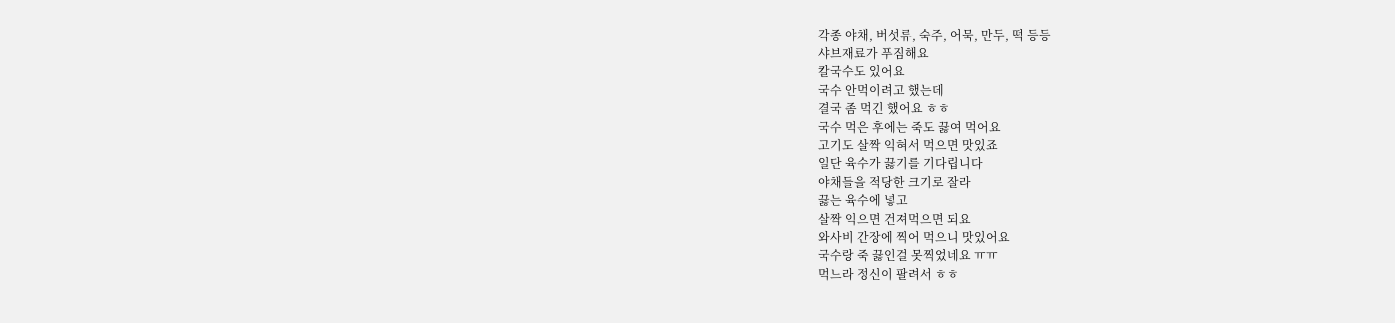각종 야채, 버섯류, 숙주, 어묵, 만두, 떡 등등
샤브재료가 푸짐해요
칼국수도 있어요
국수 안먹이려고 했는데
결국 좀 먹긴 했어요 ㅎㅎ
국수 먹은 후에는 죽도 끓여 먹어요
고기도 살짝 익혀서 먹으면 맛있죠
일단 육수가 끓기를 기다립니다
야채들을 적당한 크기로 잘라
끓는 육수에 넣고
살짝 익으면 건져먹으면 되요
와사비 간장에 찍어 먹으니 맛있어요
국수랑 죽 끓인걸 못찍었네요 ㅠㅠ
먹느라 정신이 팔려서 ㅎㅎ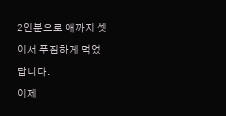2인분으로 애까지 셋이서 푸짐하게 먹었답니다.
이제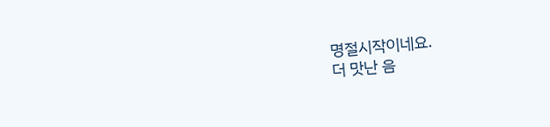명절시작이네요.
더 맛난 음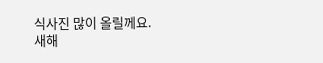식사진 많이 올릴께요.
새해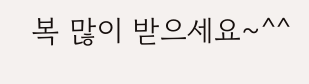복 많이 받으세요~^^